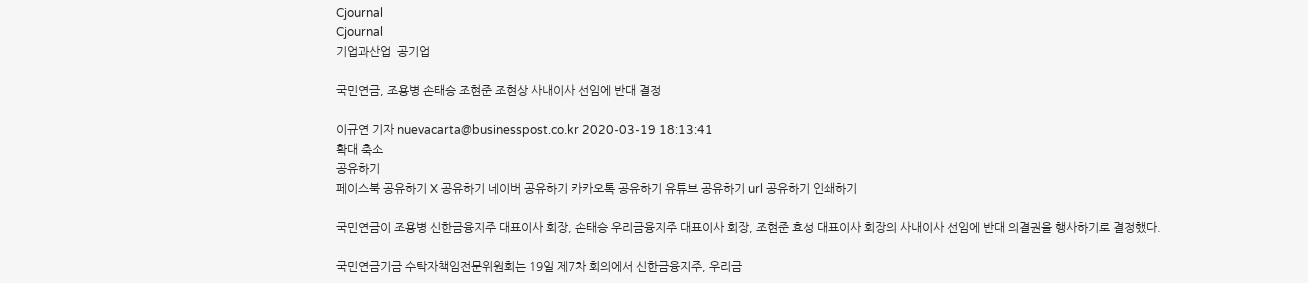Cjournal
Cjournal
기업과산업  공기업

국민연금, 조용병 손태승 조현준 조현상 사내이사 선임에 반대 결정

이규연 기자 nuevacarta@businesspost.co.kr 2020-03-19 18:13:41
확대 축소
공유하기
페이스북 공유하기 X 공유하기 네이버 공유하기 카카오톡 공유하기 유튜브 공유하기 url 공유하기 인쇄하기

국민연금이 조용병 신한금융지주 대표이사 회장, 손태승 우리금융지주 대표이사 회장, 조현준 효성 대표이사 회장의 사내이사 선임에 반대 의결권을 행사하기로 결정했다.

국민연금기금 수탁자책임전문위원회는 19일 제7차 회의에서 신한금융지주, 우리금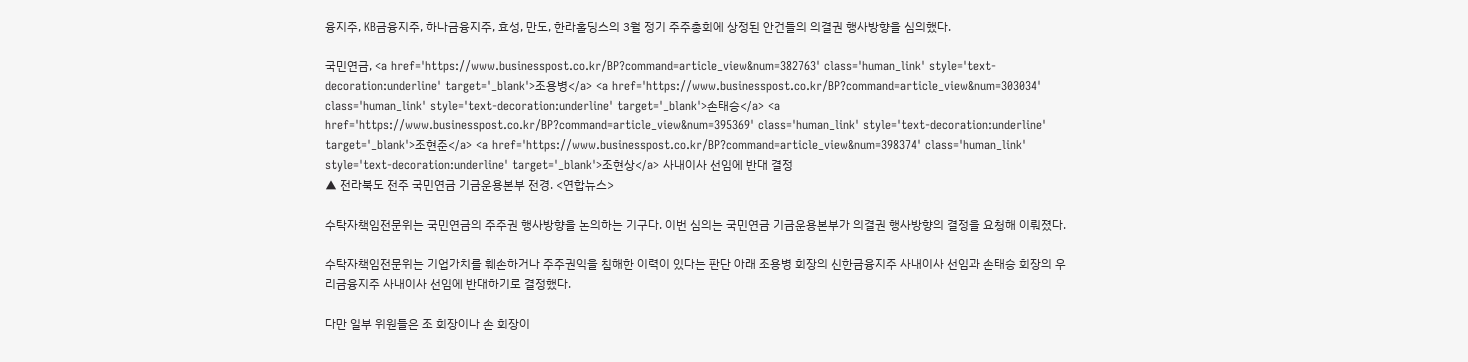융지주, KB금융지주, 하나금융지주, 효성, 만도, 한라홀딩스의 3월 정기 주주총회에 상정된 안건들의 의결권 행사방향을 심의했다.

국민연금, <a href='https://www.businesspost.co.kr/BP?command=article_view&num=382763' class='human_link' style='text-decoration:underline' target='_blank'>조용병</a> <a href='https://www.businesspost.co.kr/BP?command=article_view&num=303034' class='human_link' style='text-decoration:underline' target='_blank'>손태승</a> <a href='https://www.businesspost.co.kr/BP?command=article_view&num=395369' class='human_link' style='text-decoration:underline' target='_blank'>조현준</a> <a href='https://www.businesspost.co.kr/BP?command=article_view&num=398374' class='human_link' style='text-decoration:underline' target='_blank'>조현상</a> 사내이사 선임에 반대 결정
▲ 전라북도 전주 국민연금 기금운용본부 전경. <연합뉴스>

수탁자책임전문위는 국민연금의 주주권 행사방향을 논의하는 기구다. 이번 심의는 국민연금 기금운용본부가 의결권 행사방향의 결정을 요청해 이뤄졌다.

수탁자책임전문위는 기업가치를 훼손하거나 주주권익을 침해한 이력이 있다는 판단 아래 조용병 회장의 신한금융지주 사내이사 선임과 손태승 회장의 우리금융지주 사내이사 선임에 반대하기로 결정했다.

다만 일부 위원들은 조 회장이나 손 회장이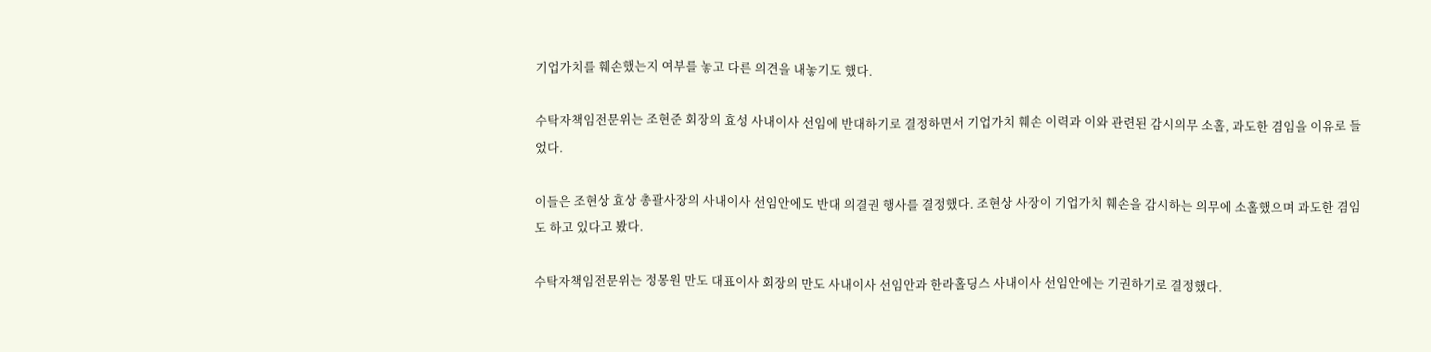기업가치를 훼손했는지 여부를 놓고 다른 의견을 내놓기도 했다.

수탁자책임전문위는 조현준 회장의 효성 사내이사 선임에 반대하기로 결정하면서 기업가치 훼손 이력과 이와 관련된 감시의무 소홀, 과도한 겸임을 이유로 들었다.

이들은 조현상 효상 총괄사장의 사내이사 선임안에도 반대 의결권 행사를 결정했다. 조현상 사장이 기업가치 훼손을 감시하는 의무에 소홀했으며 과도한 겸임도 하고 있다고 봤다.

수탁자책임전문위는 정몽원 만도 대표이사 회장의 만도 사내이사 선임안과 한라홀딩스 사내이사 선임안에는 기권하기로 결정했다.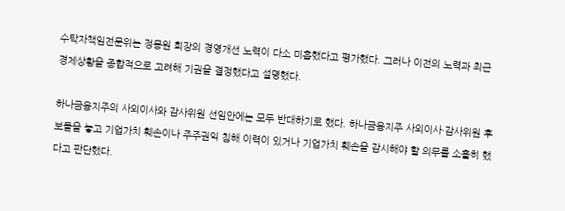수탁자책임전문위는 정몽원 회장의 경영개선 노력이 다소 미흡했다고 평가했다. 그러나 이전의 노력과 최근 경제상황을 종합적으로 고려해 기권을 결정했다고 설명했다.

하나금융지주의 사외이사와 감사위원 선임안에는 모두 반대하기로 했다. 하나금융지주 사외이사·감사위원 후보들을 놓고 기업가치 훼손이나 주주권익 침해 이력이 있거나 기업가치 훼손을 감시해야 할 의무를 소홀히 했다고 판단했다.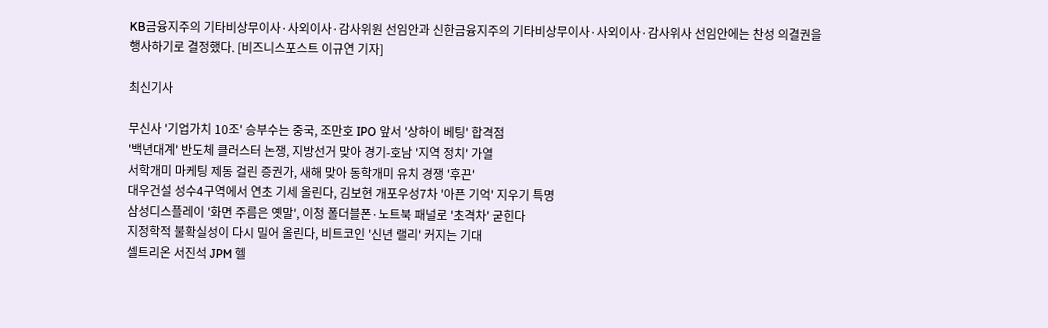KB금융지주의 기타비상무이사·사외이사·감사위원 선임안과 신한금융지주의 기타비상무이사·사외이사·감사위사 선임안에는 찬성 의결권을 행사하기로 결정했다. [비즈니스포스트 이규연 기자]

최신기사

무신사 '기업가치 10조' 승부수는 중국, 조만호 IPO 앞서 '상하이 베팅' 합격점
'백년대계' 반도체 클러스터 논쟁, 지방선거 맞아 경기-호남 '지역 정치' 가열
서학개미 마케팅 제동 걸린 증권가, 새해 맞아 동학개미 유치 경쟁 '후끈'
대우건설 성수4구역에서 연초 기세 올린다, 김보현 개포우성7차 '아픈 기억' 지우기 특명
삼성디스플레이 '화면 주름은 옛말', 이청 폴더블폰·노트북 패널로 '초격차' 굳힌다
지정학적 불확실성이 다시 밀어 올린다, 비트코인 '신년 랠리' 커지는 기대
셀트리온 서진석 JPM 헬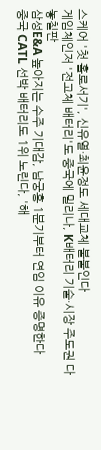스케어 '첫 홀로서기', 신유열·최윤정도 세대교체 불붙인다
게임체인저 '전고체 배터리'도 중국에 밀리나, K배터리 기술·시장 주도권 다 놓칠판
삼성E&A 높아지는 수주 기대감, 남궁홍 1분기부터 연임 이유 증명한다
중국 CATL 선박 배터리도 1위 노린다, '해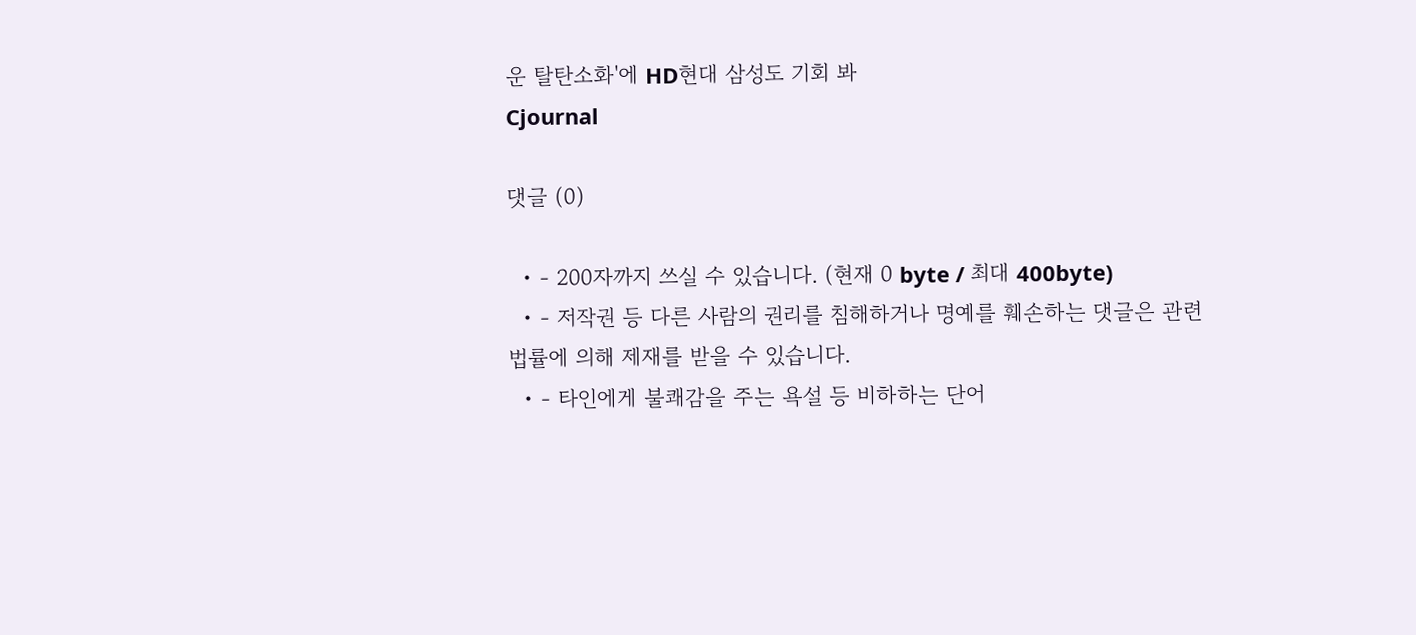운 탈탄소화'에 HD현대 삼성도 기회 봐
Cjournal

댓글 (0)

  • - 200자까지 쓰실 수 있습니다. (현재 0 byte / 최대 400byte)
  • - 저작권 등 다른 사람의 권리를 침해하거나 명예를 훼손하는 댓글은 관련 법률에 의해 제재를 받을 수 있습니다.
  • - 타인에게 불쾌감을 주는 욕설 등 비하하는 단어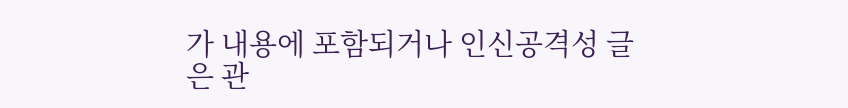가 내용에 포함되거나 인신공격성 글은 관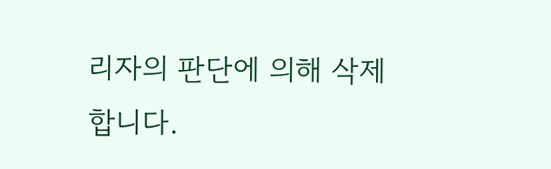리자의 판단에 의해 삭제 합니다.